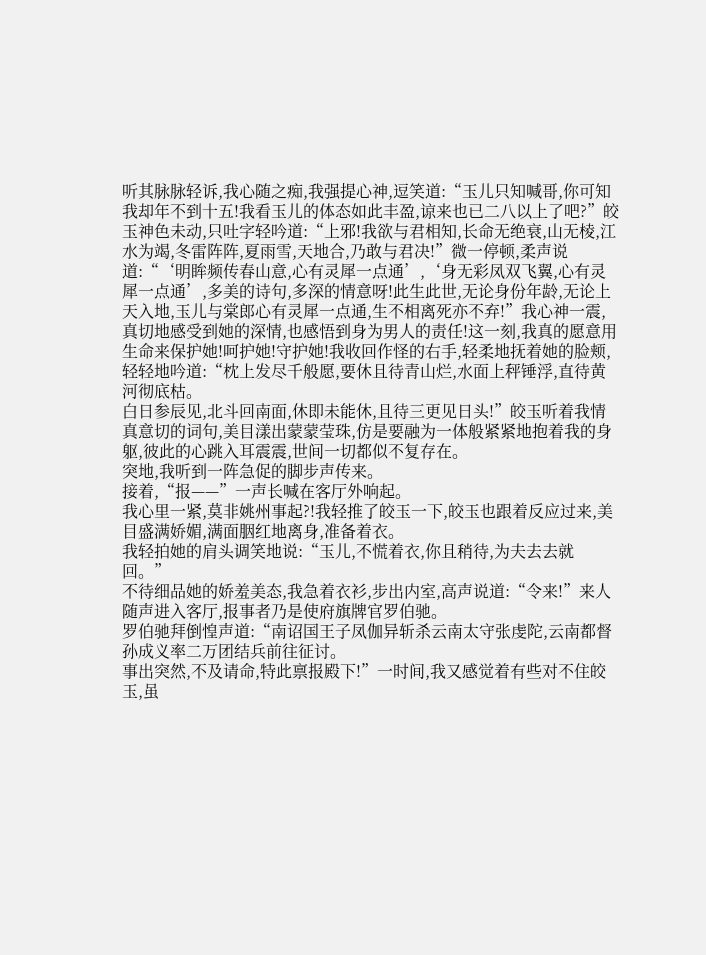听其脉脉轻诉,我心随之痴,我强提心神,逗笑道:“玉儿只知喊哥,你可知我却年不到十五!我看玉儿的体态如此丰盈,谅来也已二八以上了吧?”皎玉神色未动,只吐字轻吟道:“上邪!我欲与君相知,长命无绝衰,山无棱,江水为竭,冬雷阵阵,夏雨雪,天地合,乃敢与君决!”微一停顿,柔声说道:“‘明眸频传春山意,心有灵犀一点通’,‘身无彩凤双飞翼,心有灵犀一点通’,多美的诗句,多深的情意呀!此生此世,无论身份年龄,无论上天入地,玉儿与棠郎心有灵犀一点通,生不相离死亦不弃!”我心神一震,真切地感受到她的深情,也感悟到身为男人的责任!这一刻,我真的愿意用生命来保护她!呵护她!守护她!我收回作怪的右手,轻柔地抚着她的脸颊,轻轻地吟道:“枕上发尽千般愿,要休且待青山烂,水面上秤锤浮,直待黄河彻底枯。
白日参辰见,北斗回南面,休即未能休,且待三更见日头!”皎玉听着我情真意切的词句,美目漾出蒙蒙莹珠,仿是要融为一体般紧紧地抱着我的身躯,彼此的心跳入耳震震,世间一切都似不复存在。
突地,我听到一阵急促的脚步声传来。
接着,“报——”一声长喊在客厅外响起。
我心里一紧,莫非姚州事起?!我轻推了皎玉一下,皎玉也跟着反应过来,美目盛满娇媚,满面胭红地离身,准备着衣。
我轻拍她的肩头调笑地说:“玉儿,不慌着衣,你且稍待,为夫去去就回。”
不待细品她的娇羞美态,我急着衣衫,步出内室,高声说道:“令来!”来人随声进入客厅,报事者乃是使府旗牌官罗伯驰。
罗伯驰拜倒惶声道:“南诏国王子凤伽异斩杀云南太守张虔陀,云南都督孙成义率二万团结兵前往征讨。
事出突然,不及请命,特此禀报殿下!”一时间,我又感觉着有些对不住皎玉,虽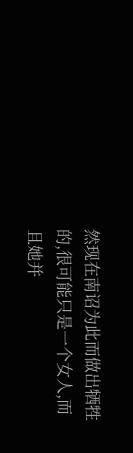然现在南诏为此而做出牺牲的,很可能只是一个女人,而且她并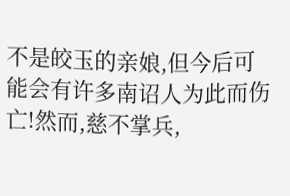不是皎玉的亲娘,但今后可能会有许多南诏人为此而伤亡!然而,慈不掌兵,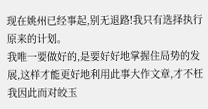现在姚州已经事起,别无退路!我只有选择执行原来的计划。
我唯一要做好的,是要好好地掌握住局势的发展,这样才能更好地利用此事大作文章,才不枉我因此而对皎玉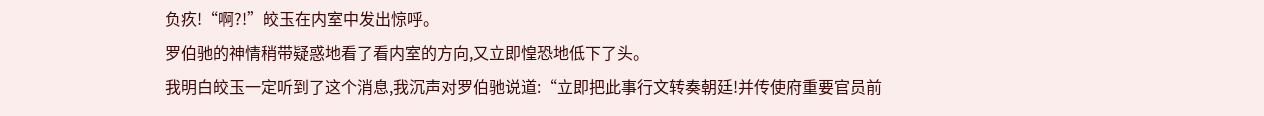负疚!“啊?!”皎玉在内室中发出惊呼。
罗伯驰的神情稍带疑惑地看了看内室的方向,又立即惶恐地低下了头。
我明白皎玉一定听到了这个消息,我沉声对罗伯驰说道:“立即把此事行文转奏朝廷!并传使府重要官员前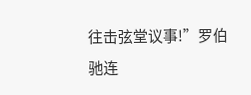往击弦堂议事!”罗伯驰连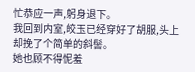忙恭应一声,躬身退下。
我回到内室,皎玉已经穿好了胡服,头上却挽了个简单的斜髻。
她也顾不得怩羞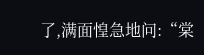了,满面惶急地问:“棠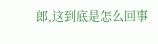郎,这到底是怎么回事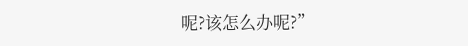呢?该怎么办呢?”